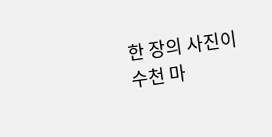한 장의 사진이 수천 마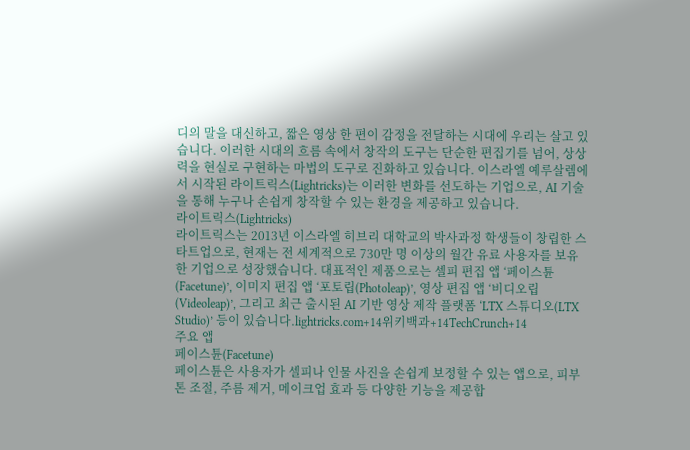디의 말을 대신하고, 짧은 영상 한 편이 감정을 전달하는 시대에 우리는 살고 있습니다. 이러한 시대의 흐름 속에서 창작의 도구는 단순한 편집기를 넘어, 상상력을 현실로 구현하는 마법의 도구로 진화하고 있습니다. 이스라엘 예루살렘에서 시작된 라이트릭스(Lightricks)는 이러한 변화를 선도하는 기업으로, AI 기술을 통해 누구나 손쉽게 창작할 수 있는 환경을 제공하고 있습니다.
라이트릭스(Lightricks)
라이트릭스는 2013년 이스라엘 히브리 대학교의 박사과정 학생들이 창립한 스타트업으로, 현재는 전 세계적으로 730만 명 이상의 월간 유료 사용자를 보유한 기업으로 성장했습니다. 대표적인 제품으로는 셀피 편집 앱 ‘페이스튠(Facetune)’, 이미지 편집 앱 ‘포토립(Photoleap)’, 영상 편집 앱 ‘비디오립(Videoleap)’, 그리고 최근 출시된 AI 기반 영상 제작 플랫폼 ‘LTX 스튜디오(LTX Studio)’ 등이 있습니다.lightricks.com+14위키백과+14TechCrunch+14
주요 앱
페이스튠(Facetune)
페이스튠은 사용자가 셀피나 인물 사진을 손쉽게 보정할 수 있는 앱으로, 피부 톤 조절, 주름 제거, 메이크업 효과 등 다양한 기능을 제공합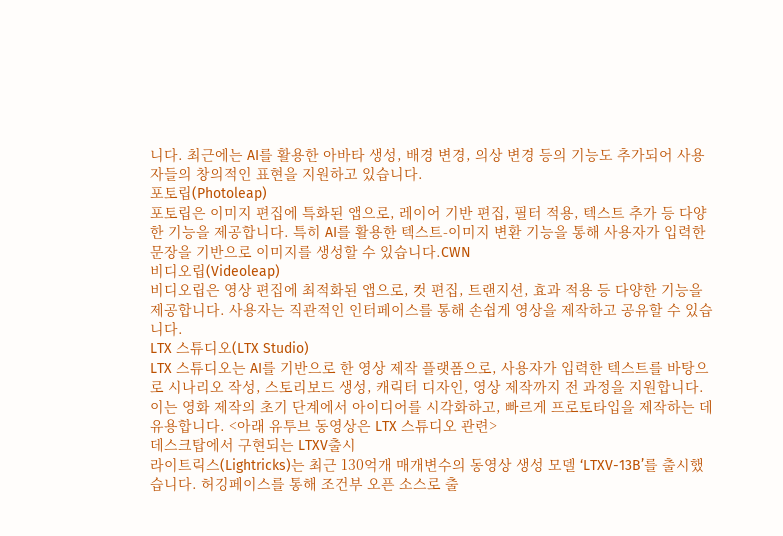니다. 최근에는 AI를 활용한 아바타 생성, 배경 변경, 의상 변경 등의 기능도 추가되어 사용자들의 창의적인 표현을 지원하고 있습니다.
포토립(Photoleap)
포토립은 이미지 편집에 특화된 앱으로, 레이어 기반 편집, 필터 적용, 텍스트 추가 등 다양한 기능을 제공합니다. 특히 AI를 활용한 텍스트-이미지 변환 기능을 통해 사용자가 입력한 문장을 기반으로 이미지를 생성할 수 있습니다.CWN
비디오립(Videoleap)
비디오립은 영상 편집에 최적화된 앱으로, 컷 편집, 트랜지션, 효과 적용 등 다양한 기능을 제공합니다. 사용자는 직관적인 인터페이스를 통해 손쉽게 영상을 제작하고 공유할 수 있습니다.
LTX 스튜디오(LTX Studio)
LTX 스튜디오는 AI를 기반으로 한 영상 제작 플랫폼으로, 사용자가 입력한 텍스트를 바탕으로 시나리오 작성, 스토리보드 생성, 캐릭터 디자인, 영상 제작까지 전 과정을 지원합니다. 이는 영화 제작의 초기 단계에서 아이디어를 시각화하고, 빠르게 프로토타입을 제작하는 데 유용합니다. <아래 유투브 동영상은 LTX 스튜디오 관련>
데스크탑에서 구현되는 LTXV출시
라이트릭스(Lightricks)는 최근 130억개 매개변수의 동영상 생성 모델 ‘LTXV-13B’를 출시했습니다. 허깅페이스를 통해 조건부 오픈 소스로 출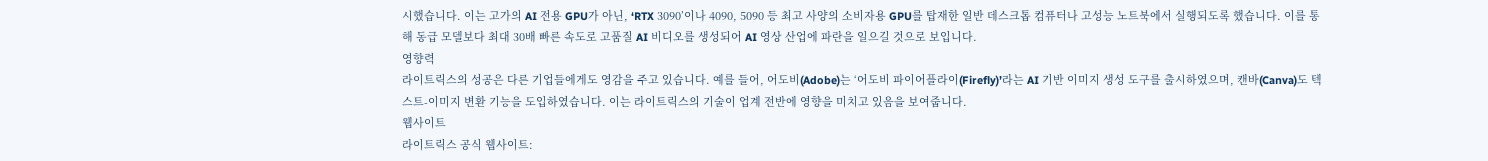시했습니다. 이는 고가의 AI 전용 GPU가 아닌, ‘RTX 3090’이나 4090, 5090 등 최고 사양의 소비자용 GPU를 탑재한 일반 데스크톱 컴퓨터나 고성능 노트북에서 실행되도록 했습니다. 이를 통해 동급 모델보다 최대 30배 빠른 속도로 고품질 AI 비디오를 생성되어 AI 영상 산업에 파란을 일으길 것으로 보입니다.
영향력
라이트릭스의 성공은 다른 기업들에게도 영감을 주고 있습니다. 예를 들어, 어도비(Adobe)는 ‘어도비 파이어플라이(Firefly)’라는 AI 기반 이미지 생성 도구를 출시하였으며, 캔바(Canva)도 텍스트-이미지 변환 기능을 도입하였습니다. 이는 라이트릭스의 기술이 업계 전반에 영향을 미치고 있음을 보여줍니다.
웹사이트
라이트릭스 공식 웹사이트: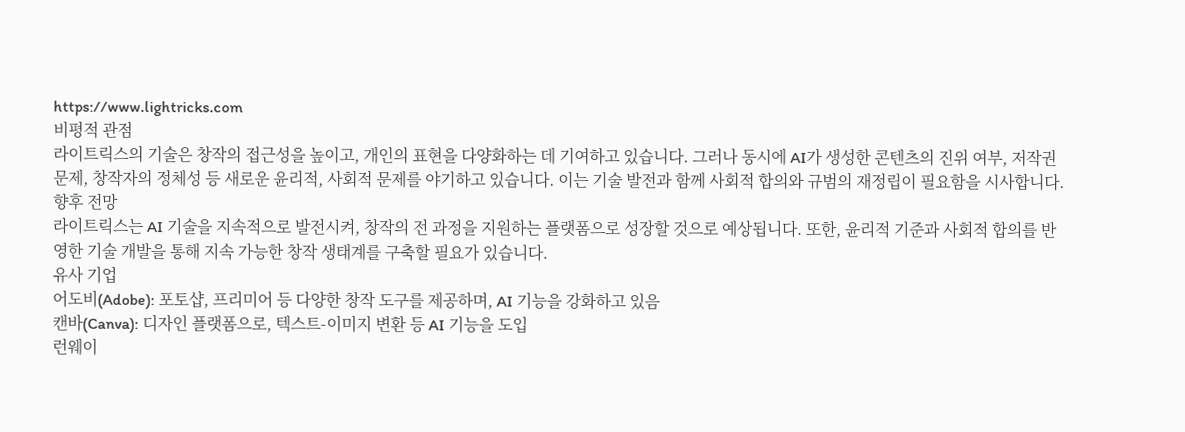https://www.lightricks.com
비평적 관점
라이트릭스의 기술은 창작의 접근성을 높이고, 개인의 표현을 다양화하는 데 기여하고 있습니다. 그러나 동시에 AI가 생성한 콘텐츠의 진위 여부, 저작권 문제, 창작자의 정체성 등 새로운 윤리적, 사회적 문제를 야기하고 있습니다. 이는 기술 발전과 함께 사회적 합의와 규범의 재정립이 필요함을 시사합니다.
향후 전망
라이트릭스는 AI 기술을 지속적으로 발전시켜, 창작의 전 과정을 지원하는 플랫폼으로 성장할 것으로 예상됩니다. 또한, 윤리적 기준과 사회적 합의를 반영한 기술 개발을 통해 지속 가능한 창작 생태계를 구축할 필요가 있습니다.
유사 기업
어도비(Adobe): 포토샵, 프리미어 등 다양한 창작 도구를 제공하며, AI 기능을 강화하고 있음
캔바(Canva): 디자인 플랫폼으로, 텍스트-이미지 변환 등 AI 기능을 도입
런웨이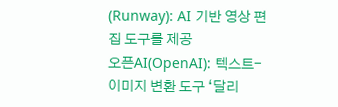(Runway): AI 기반 영상 편집 도구를 제공
오픈AI(OpenAI): 텍스트-이미지 변환 도구 ‘달리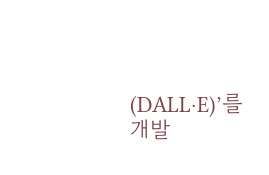(DALL·E)’를 개발